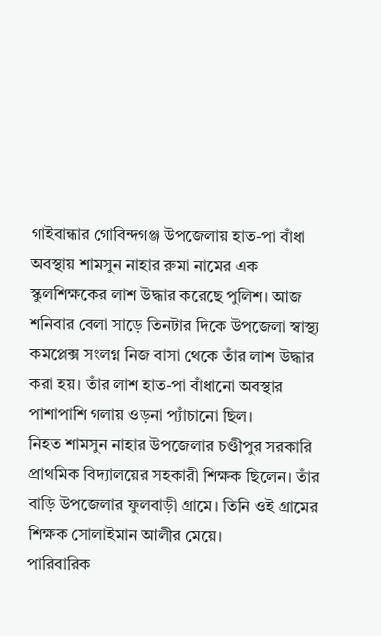গাইবান্ধার গোবিন্দগঞ্জ উপজেলায় হাত-পা বাঁধা অবস্থায় শামসুন নাহার রুমা নামের এক স্কুলশিক্ষকের লাশ উদ্ধার করেছে পুলিশ। আজ শনিবার বেলা সাড়ে তিনটার দিকে উপজেলা স্বাস্থ্য কমপ্লেক্স সংলগ্ন নিজ বাসা থেকে তাঁর লাশ উদ্ধার করা হয়। তাঁর লাশ হাত-পা বাঁধানো অবস্থার পাশাপাশি গলায় ওড়না প্যাঁচানো ছিল।
নিহত শামসুন নাহার উপজেলার চণ্ডীপুর সরকারি প্রাথমিক বিদ্যালয়ের সহকারী শিক্ষক ছিলেন। তাঁর বাড়ি উপজেলার ফুলবাড়ী গ্রামে। তিনি ওই গ্রামের শিক্ষক সোলাইমান আলীর মেয়ে।
পারিবারিক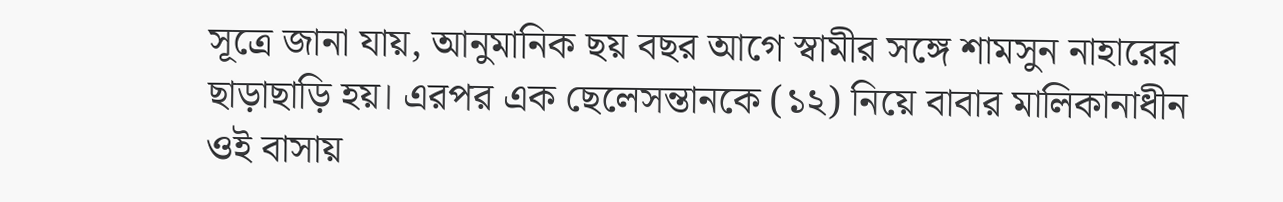সূত্রে জানা যায়, আনুমানিক ছয় বছর আগে স্বামীর সঙ্গে শামসুন নাহারের ছাড়াছাড়ি হয়। এরপর এক ছেলেসন্তানকে (১২) নিয়ে বাবার মালিকানাধীন ওই বাসায়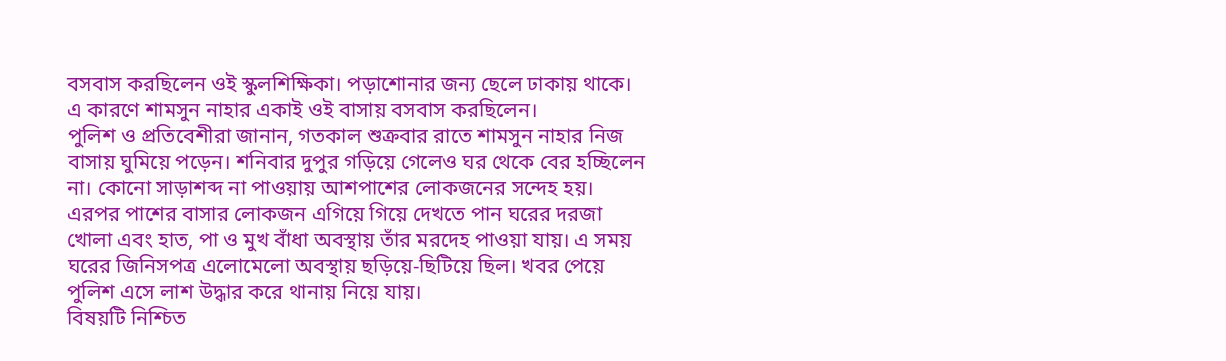বসবাস করছিলেন ওই স্কুলশিক্ষিকা। পড়াশোনার জন্য ছেলে ঢাকায় থাকে। এ কারণে শামসুন নাহার একাই ওই বাসায় বসবাস করছিলেন।
পুলিশ ও প্রতিবেশীরা জানান, গতকাল শুক্রবার রাতে শামসুন নাহার নিজ বাসায় ঘুমিয়ে পড়েন। শনিবার দুপুর গড়িয়ে গেলেও ঘর থেকে বের হচ্ছিলেন না। কোনো সাড়াশব্দ না পাওয়ায় আশপাশের লোকজনের সন্দেহ হয়। এরপর পাশের বাসার লোকজন এগিয়ে গিয়ে দেখতে পান ঘরের দরজা খোলা এবং হাত, পা ও মুখ বাঁধা অবস্থায় তাঁর মরদেহ পাওয়া যায়। এ সময় ঘরের জিনিসপত্র এলোমেলো অবস্থায় ছড়িয়ে-ছিটিয়ে ছিল। খবর পেয়ে পুলিশ এসে লাশ উদ্ধার করে থানায় নিয়ে যায়।
বিষয়টি নিশ্চিত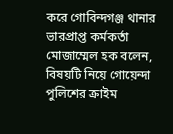করে গোবিন্দগঞ্জ থানার ভারপ্রাপ্ত কর্মকর্তা মোজাম্মেল হক বলেন, বিষয়টি নিয়ে গোয়েন্দা পুলিশের ক্রাইম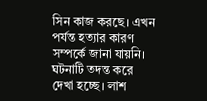সিন কাজ করছে। এখন পর্যন্ত হত্যার কারণ সম্পর্কে জানা যায়নি। ঘটনাটি তদন্ত করে দেখা হচ্ছে। লাশ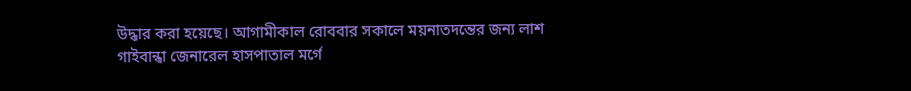উদ্ধার করা হয়েছে। আগামীকাল রোববার সকালে ময়নাতদন্তের জন্য লাশ গাইবান্ধা জেনারেল হাসপাতাল মর্গে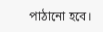পাঠানো হবে।